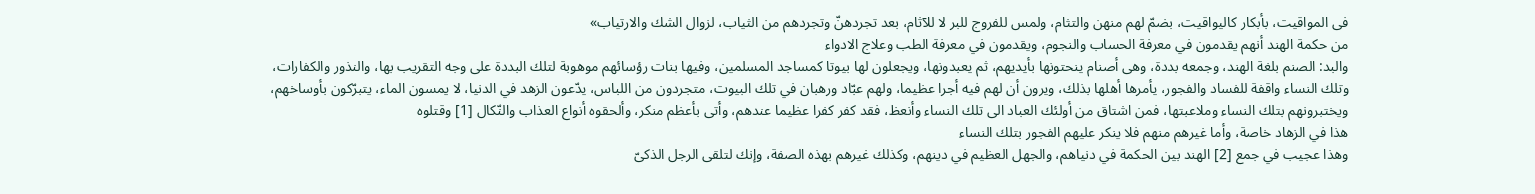فى المواقيت، بأبكار كاليواقيت، بضمّ لهم منهن والتثام، ولمس للفروج للبر لا للآثام، بعد تجردهنّ وتجردهم من الثياب، لزوال الشك والارتياب»
من حكمة الهند أنهم يقدمون في معرفة الحساب والنجوم، ويقدمون في معرفة الطب وعلاج الادواء
والبد: الصنم بلغة الهند، وجمعه بددة، وهى أصنام ينحتونها بأيديهم، ثم يعبدونها، ويجعلون لها بيوتا كمساجد المسلمين، وفيها بنات رؤسائهم موهوبة لتلك البددة على وجه التقريب بها، والنذور والكفارات، وتلك النساء واقفة للفساد والفجور، يأمرها أهلها بذلك، ويرون أن لهم فيه أجرا عظيما، ولهم عبّاد ورهبان في تلك البيوت، متجردون من اللباس، يدّعون الزهد في الدنيا، لا يمسون الماء، يتبرّكون بأوساخهم، ويختبرونهم بتلك النساء وملاعبتها، فمن اشتاق من أولئك العباد الى تلك النساء وأنعظ، فقد كفر كفرا عظيما عندهم، وأتى بأعظم منكر، وألحقوه أنواع العذاب والنّكال [1] وقتلوه
هذا في الزهاد خاصة، وأما غيرهم منهم فلا ينكر عليهم الفجور بتلك النساء
وهذا عجيب في جمع [2] الهند بين الحكمة في دنياهم، والجهل العظيم في دينهم، وكذلك غيرهم بهذه الصفة، وإنك لتلقى الرجل الذكىّ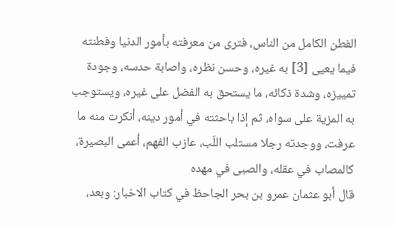الفطن الكامل من الناس، فترى من معرفته بأمور الدنيا وفطنته فيما يعيى [3] به غيره، وحسن نظره، واصابة حدسه، وجودة تمييزه، وشدة ذكائه، ما يستحق به الفضل على غيره، ويستوجب به المزية على سواه، ثم إذا باحثته في أمور دينه، أنكرت منه ما عرفت، ووجدته رجلا مستلب اللّب، عازب الفهم، أعمى البصيرة، كالمصاب في عقله، والصبى في مهده
قال أبو عثمان عمرو بن بحر الجاحظ في كتاب الاخبار: وبعد،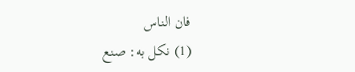فان الناس
(1) نكل به: صنع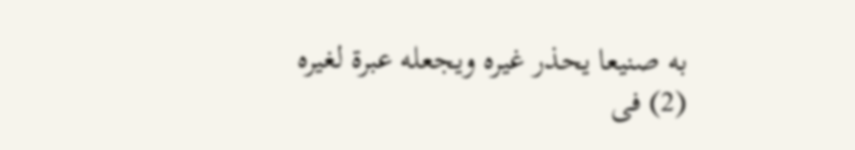به صنيعا يحذر غيره ويجعله عبرة لغيره
(2) فى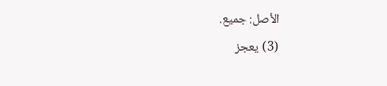الأصل: جميع.
(3) يعجز